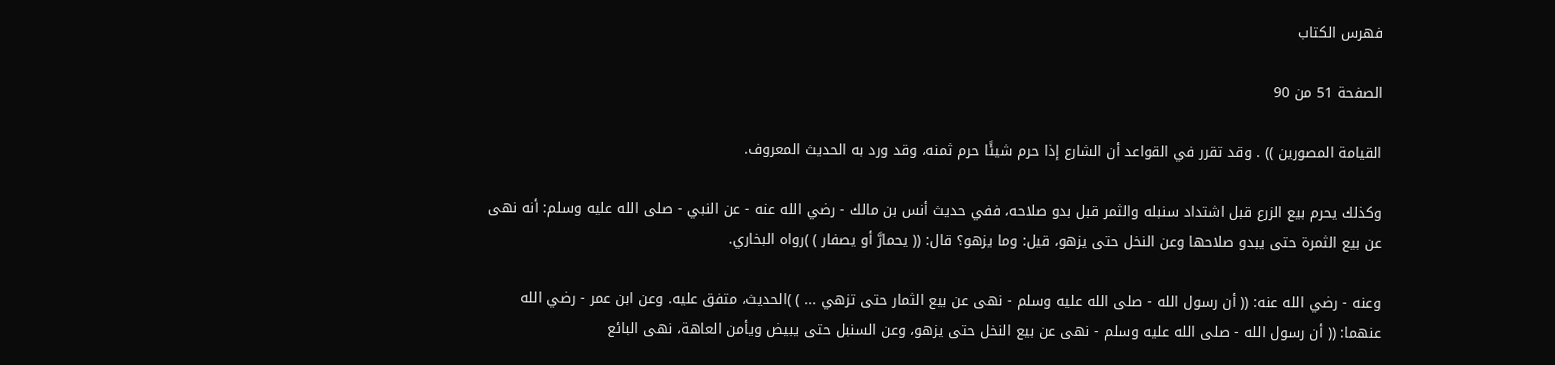فهرس الكتاب

الصفحة 51 من 90

القيامة المصورين )) . وقد تقرر في القواعد أن الشارع إذا حرم شيئًا حرم ثمنه، وقد ورد به الحديث المعروف.

وكذلك يحرم بيع الزرع قبل اشتداد سنبله والثمر قبل بدو صلاحه، ففي حديث أنس بن مالك - رضي الله عنه - عن النبي - صلى الله عليه وسلم: أنه نهى عن بيع الثمرة حتى يبدو صلاحها وعن النخل حتى يزهو، قيل: وما يزهو؟ قال: (( يحمارَّ أو يصفار ) )رواه البخاري.

وعنه - رضي الله عنه: (( أن رسول الله - صلى الله عليه وسلم - نهى عن بيع الثمار حتى تزهي ... ) )الحديث، متفق عليه. وعن ابن عمر - رضي الله عنهما: (( أن رسول الله - صلى الله عليه وسلم - نهى عن بيع النخل حتى يزهو، وعن السنبل حتى يبيض ويأمن العاهة، نهى البائع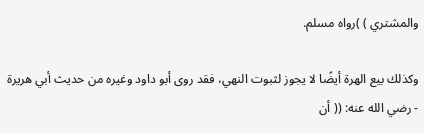والمشتري ) )رواه مسلم.

وكذلك بيع الهرة أيضًا لا يجوز لثبوت النهي، فقد روى أبو داود وغيره من حديث أبي هريرة - رضي الله عنه: (( أن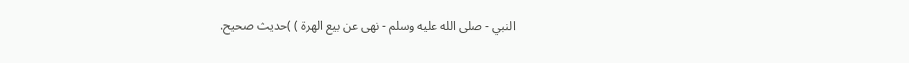النبي - صلى الله عليه وسلم - نهى عن بيع الهرة ) )حديث صحيح.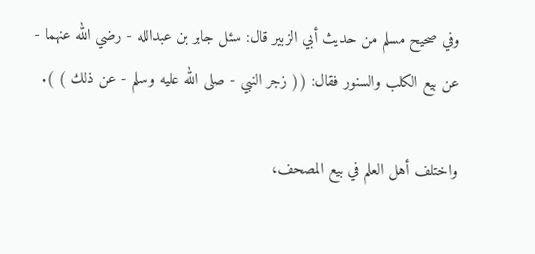وفي صحيح مسلم من حديث أبي الزبير قال: سئل جابر بن عبدالله - رضي الله عنهما - عن بيع الكلب والسنور فقال: (( زجر النبي - صلى الله عليه وسلم - عن ذلك ) ).

واختلف أهل العلم في بيع المصحف،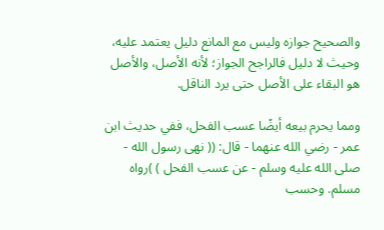والصحيح جوازه وليس مع المانع دليل يعتمد عليه، وحيث لا دليل فالراجح الجواز؛ لأنه الأصل، والأصل هو البقاء على الأصل حتى يرد الناقل.

ومما يحرم بيعه أيضًا عسب الفحل، ففي حديث ابن عمر - رضي الله عنهما - قال: (( نهى رسول الله - صلى الله عليه وسلم - عن عسب الفحل ) )رواه مسلم. وحسب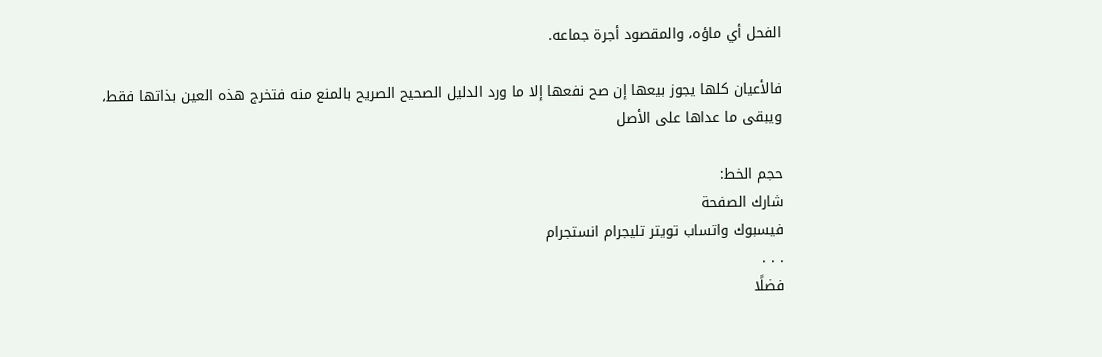الفحل أي ماؤه، والمقصود أجرة جماعه.

فالأعيان كلها يجوز بيعها إن صح نفعها إلا ما ورد الدليل الصحيح الصريح بالمنع منه فتخرج هذه العين بذاتها فقط، ويبقى ما عداها على الأصل

حجم الخط:
شارك الصفحة
فيسبوك واتساب تويتر تليجرام انستجرام
. . .
فضلًا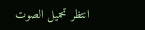انتظر تحميل الصوت